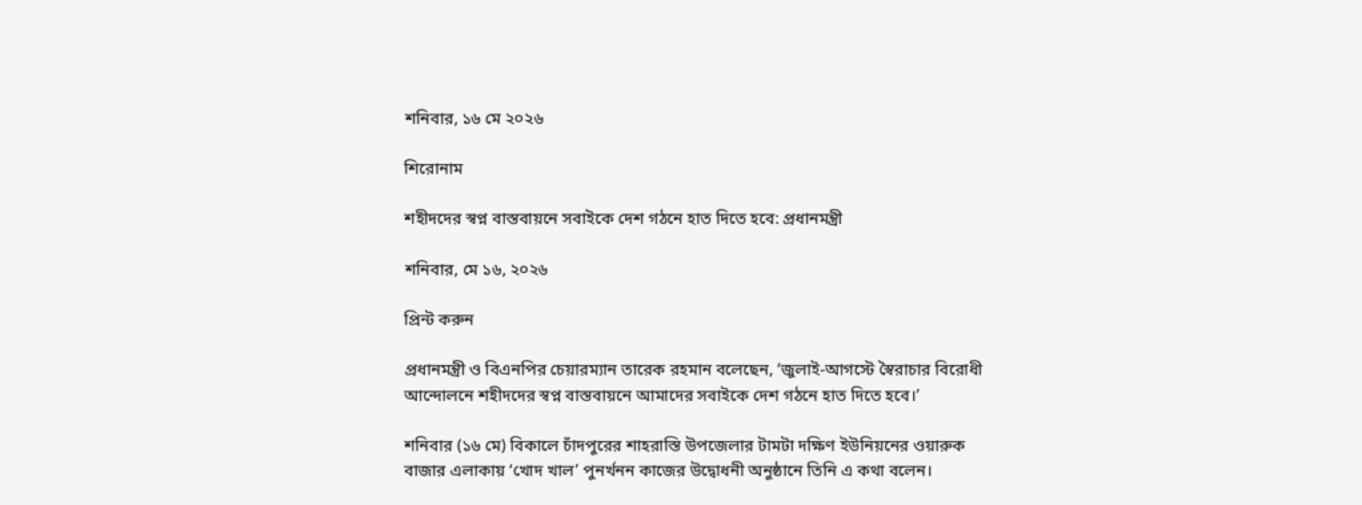শনিবার, ১৬ মে ২০২৬

শিরোনাম

শহীদদের স্বপ্ন বাস্তবায়নে সবাইকে দেশ গঠনে হাত দিতে হবে: প্রধানমন্ত্রী

শনিবার, মে ১৬, ২০২৬

প্রিন্ট করুন

প্রধানমন্ত্রী ও বিএনপির চেয়ারম্যান তারেক রহমান বলেছেন, ‘জুলাই-আগস্টে স্বৈরাচার বিরোধী আন্দোলনে শহীদদের স্বপ্ন বাস্তবায়নে আমাদের সবাইকে দেশ গঠনে হাত দিতে হবে।’

শনিবার (১৬ মে) বিকালে চাঁদপুরের শাহরাস্তি উপজেলার টামটা দক্ষিণ ইউনিয়নের ওয়ারুক বাজার এলাকায় ‘খোদ খাল’ পুনর্খনন কাজের উদ্বোধনী অনুষ্ঠানে তিনি এ কথা বলেন।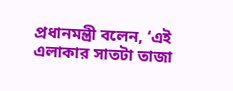প্রধানমন্ত্রী বলেন, ‘এই এলাকার সাতটা তাজা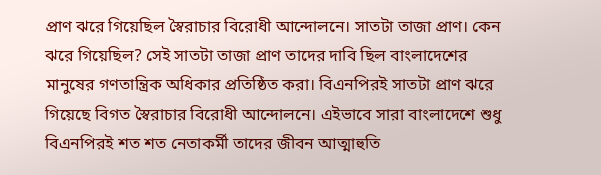প্রাণ ঝরে গিয়েছিল স্বৈরাচার বিরোধী আন্দোলনে। সাতটা তাজা প্রাণ। কেন ঝরে গিয়েছিল? সেই সাতটা তাজা প্রাণ তাদের দাবি ছিল বাংলাদেশের মানুষের গণতান্ত্রিক অধিকার প্রতিষ্ঠিত করা। বিএনপিরই সাতটা প্রাণ ঝরে গিয়েছে বিগত স্বৈরাচার বিরোধী আন্দোলনে। এইভাবে সারা বাংলাদেশে শুধু বিএনপিরই শত শত নেতাকর্মী তাদের জীবন আত্মাহুতি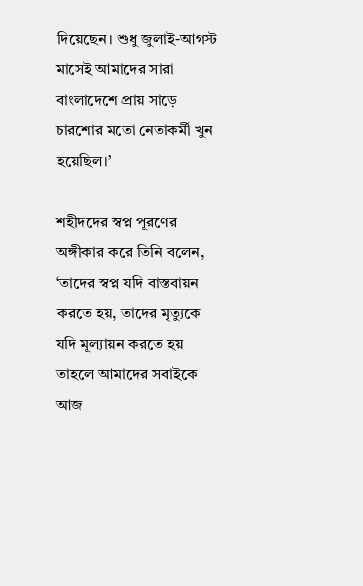দিয়েছেন। শুধু জুলাই-আগস্ট মাসেই আমাদের সারা বাংলাদেশে প্রায় সাড়ে চারশোর মতো নেতাকর্মী খুন হয়েছিল।’

শহীদদের স্বপ্ন পূরণের অঙ্গীকার করে তিনি বলেন, ‘তাদের স্বপ্ন যদি বাস্তবায়ন করতে হয়, তাদের মৃত্যুকে যদি মূল্যায়ন করতে হয় তাহলে আমাদের সবাইকে আজ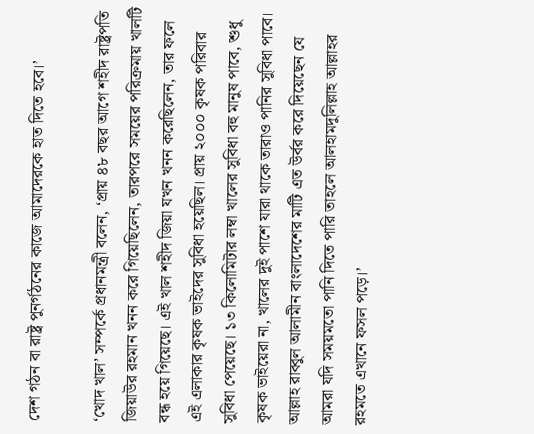দেশ গঠন বা রাষ্ট্র পুনর্গঠনের কাজে আমাদেরকে হাত দিতে হবে।’

‘খোদ খাল’ সম্পর্কে প্রধানমন্ত্রী বলেন, ‘প্রায় ৪৮ বছর আগে শহীদ রাষ্ট্রপতি জিয়াউর রহমান খনন করে গিয়েছিলেন, তারপরে সময়ের পরিক্রমায় খালটি বন্ধ হয়ে গিয়েছে। এই খাল শহীদ জিয়া যখন খনন করেছিলেন, তার ফলে এই এলাকার কৃষক ভাইদের সুবিধা হয়েছিল। প্রায় ২০০০ কৃষক পরিবার সুবিধা পেয়েছে। ১৩ কিলোমিটার লম্বা খালের সুবিধা বহু মানুষ পাবে, শুধু কৃষক ভাইয়েরা না, খালের দুই পাশে যারা থাকে তারাও পানির সুবিধা পাবে। আল্লাহ রাব্বুল আলামীন বাংলাদেশের মাটি এত উর্বর করে দিয়েছেন যে আমরা যদি সময়মতো পানি দিতে পারি তাহলে আলহামদুলিল্লাহ আল্লাহর রহমতে এখানে ফসল পড়ে।’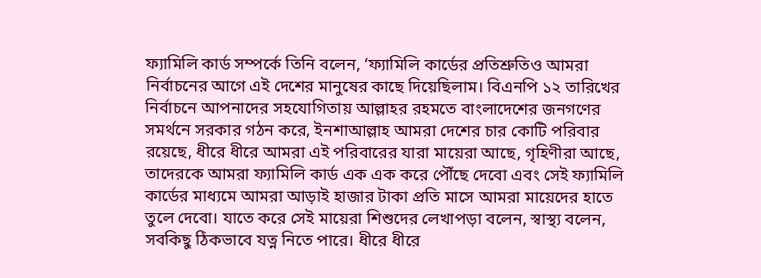ফ্যামিলি কার্ড সম্পর্কে তিনি বলেন, ‘ফ্যামিলি কার্ডের প্রতিশ্রুতিও আমরা নির্বাচনের আগে এই দেশের মানুষের কাছে দিয়েছিলাম। বিএনপি ১২ তারিখের নির্বাচনে আপনাদের সহযোগিতায় আল্লাহর রহমতে বাংলাদেশের জনগণের সমর্থনে সরকার গঠন করে, ইনশাআল্লাহ আমরা দেশের চার কোটি পরিবার রয়েছে, ধীরে ধীরে আমরা এই পরিবারের যারা মায়েরা আছে, গৃহিণীরা আছে, তাদেরকে আমরা ফ্যামিলি কার্ড এক এক করে পৌঁছে দেবো এবং সেই ফ্যামিলি কার্ডের মাধ্যমে আমরা আড়াই হাজার টাকা প্রতি মাসে আমরা মায়েদের হাতে তুলে দেবো। যাতে করে সেই মায়েরা শিশুদের লেখাপড়া বলেন, স্বাস্থ্য বলেন, সবকিছু ঠিকভাবে যত্ন নিতে পারে। ধীরে ধীরে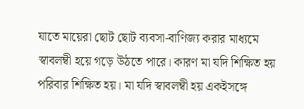যাতে মায়েরা ছোট ছোট ব্যবসা-বাণিজ্য করার মাধ্যমে স্বাবলম্বী হয়ে গড়ে উঠতে পারে। কারণ মা যদি শিক্ষিত হয় পরিবার শিক্ষিত হয়। মা যদি স্বাবলম্বী হয় একইসঙ্গে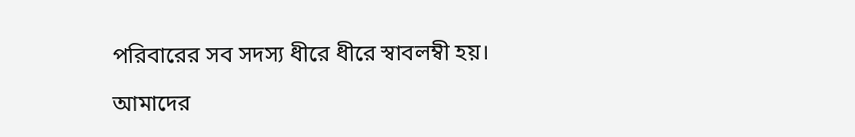পরিবারের সব সদস্য ধীরে ধীরে স্বাবলম্বী হয়।

আমাদের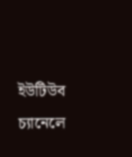ইউটিউব চ্যানেলে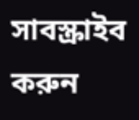সাবস্ক্রাইব করুন